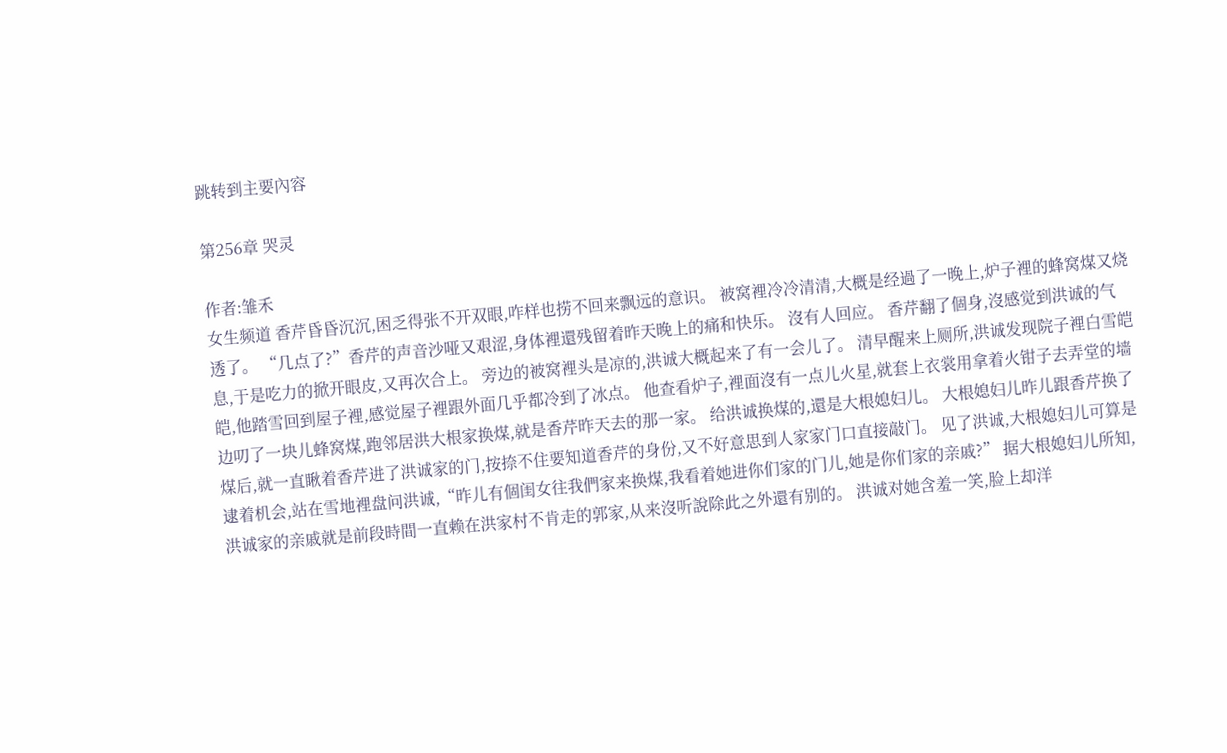跳转到主要內容

第256章 哭灵

作者:雏禾
女生频道 香芹昏昏沉沉,困乏得张不开双眼,咋样也捞不回来飘远的意识。 被窝裡冷冷清清,大概是经過了一晚上,炉子裡的蜂窝煤又烧透了。 “几点了?”香芹的声音沙哑又艰涩,身体裡還残留着昨天晚上的痛和快乐。 沒有人回应。 香芹翻了個身,沒感觉到洪诚的气息,于是吃力的掀开眼皮,又再次合上。 旁边的被窝裡头是凉的,洪诚大概起来了有一会儿了。 清早醒来上厕所,洪诚发现院子裡白雪皑皑,他踏雪回到屋子裡,感觉屋子裡跟外面几乎都冷到了冰点。 他查看炉子,裡面沒有一点儿火星,就套上衣裳用拿着火钳子去弄堂的墙边叨了一块儿蜂窝煤,跑邻居洪大根家换煤,就是香芹昨天去的那一家。 给洪诚换煤的,還是大根媳妇儿。 大根媳妇儿昨儿跟香芹换了煤后,就一直瞅着香芹进了洪诚家的门,按捺不住要知道香芹的身份,又不好意思到人家家门口直接敲门。 见了洪诚,大根媳妇儿可算是逮着机会,站在雪地裡盘问洪诚,“昨儿有個闺女往我們家来换煤,我看着她进你们家的门儿,她是你们家的亲戚?” 据大根媳妇儿所知,洪诚家的亲戚就是前段時間一直赖在洪家村不肯走的郭家,从来沒听說除此之外還有别的。 洪诚对她含羞一笑,脸上却洋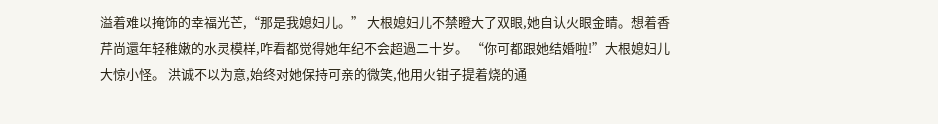溢着难以掩饰的幸福光芒,“那是我媳妇儿。” 大根媳妇儿不禁瞪大了双眼,她自认火眼金睛。想着香芹尚還年轻稚嫩的水灵模样,咋看都觉得她年纪不会超過二十岁。 “你可都跟她结婚啦!”大根媳妇儿大惊小怪。 洪诚不以为意,始终对她保持可亲的微笑,他用火钳子提着烧的通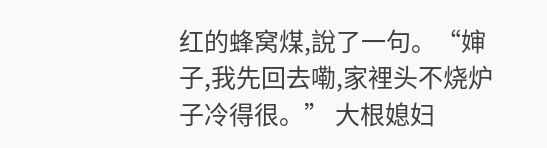红的蜂窝煤,說了一句。“婶子,我先回去嘞,家裡头不烧炉子冷得很。” 大根媳妇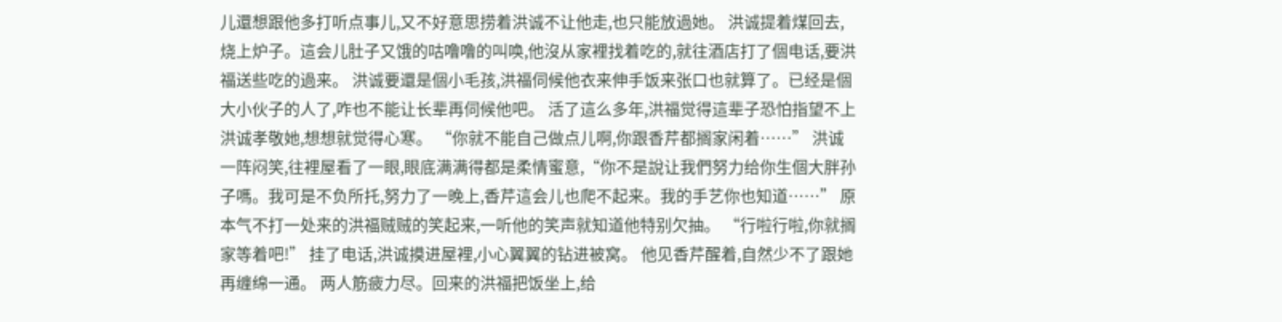儿還想跟他多打听点事儿,又不好意思捞着洪诚不让他走,也只能放過她。 洪诚提着煤回去,烧上炉子。這会儿肚子又饿的咕噜噜的叫唤,他沒从家裡找着吃的,就往酒店打了個电话,要洪福送些吃的過来。 洪诚要還是個小毛孩,洪福伺候他衣来伸手饭来张口也就算了。已经是個大小伙子的人了,咋也不能让长辈再伺候他吧。 活了這么多年,洪福觉得這辈子恐怕指望不上洪诚孝敬她,想想就觉得心寒。 “你就不能自己做点儿啊,你跟香芹都搁家闲着……” 洪诚一阵闷笑,往裡屋看了一眼,眼底满满得都是柔情蜜意,“你不是說让我們努力给你生個大胖孙子嗎。我可是不负所托,努力了一晚上,香芹這会儿也爬不起来。我的手艺你也知道……” 原本气不打一处来的洪福贼贼的笑起来,一听他的笑声就知道他特别欠抽。 “行啦行啦,你就搁家等着吧!” 挂了电话,洪诚摸进屋裡,小心翼翼的钻进被窝。 他见香芹醒着,自然少不了跟她再缠绵一通。 两人筋疲力尽。回来的洪福把饭坐上,给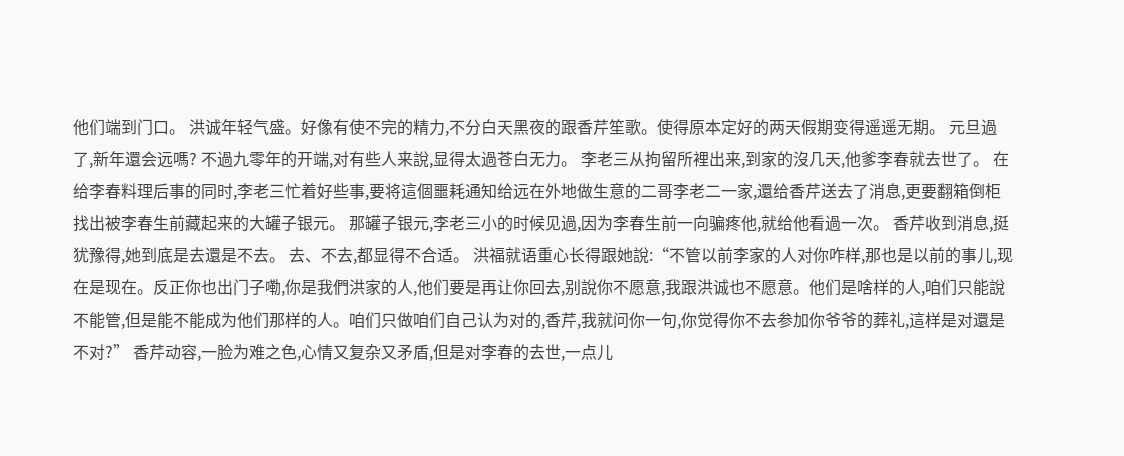他们端到门口。 洪诚年轻气盛。好像有使不完的精力,不分白天黑夜的跟香芹笙歌。使得原本定好的两天假期变得遥遥无期。 元旦過了,新年還会远嗎? 不過九零年的开端,对有些人来說,显得太過苍白无力。 李老三从拘留所裡出来,到家的沒几天,他爹李春就去世了。 在给李春料理后事的同时,李老三忙着好些事,要将這個噩耗通知给远在外地做生意的二哥李老二一家,還给香芹送去了消息,更要翻箱倒柜找出被李春生前藏起来的大罐子银元。 那罐子银元,李老三小的时候见過,因为李春生前一向骗疼他,就给他看過一次。 香芹收到消息,挺犹豫得,她到底是去還是不去。 去、不去,都显得不合适。 洪福就语重心长得跟她說:“不管以前李家的人对你咋样,那也是以前的事儿,现在是现在。反正你也出门子嘞,你是我們洪家的人,他们要是再让你回去,别說你不愿意,我跟洪诚也不愿意。他们是啥样的人,咱们只能說不能管,但是能不能成为他们那样的人。咱们只做咱们自己认为对的,香芹,我就问你一句,你觉得你不去参加你爷爷的葬礼,這样是对還是不对?” 香芹动容,一脸为难之色,心情又复杂又矛盾,但是对李春的去世,一点儿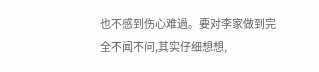也不感到伤心难過。要对李家做到完全不闻不问,其实仔细想想,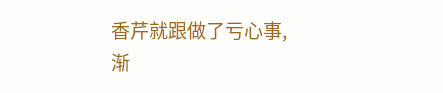香芹就跟做了亏心事,渐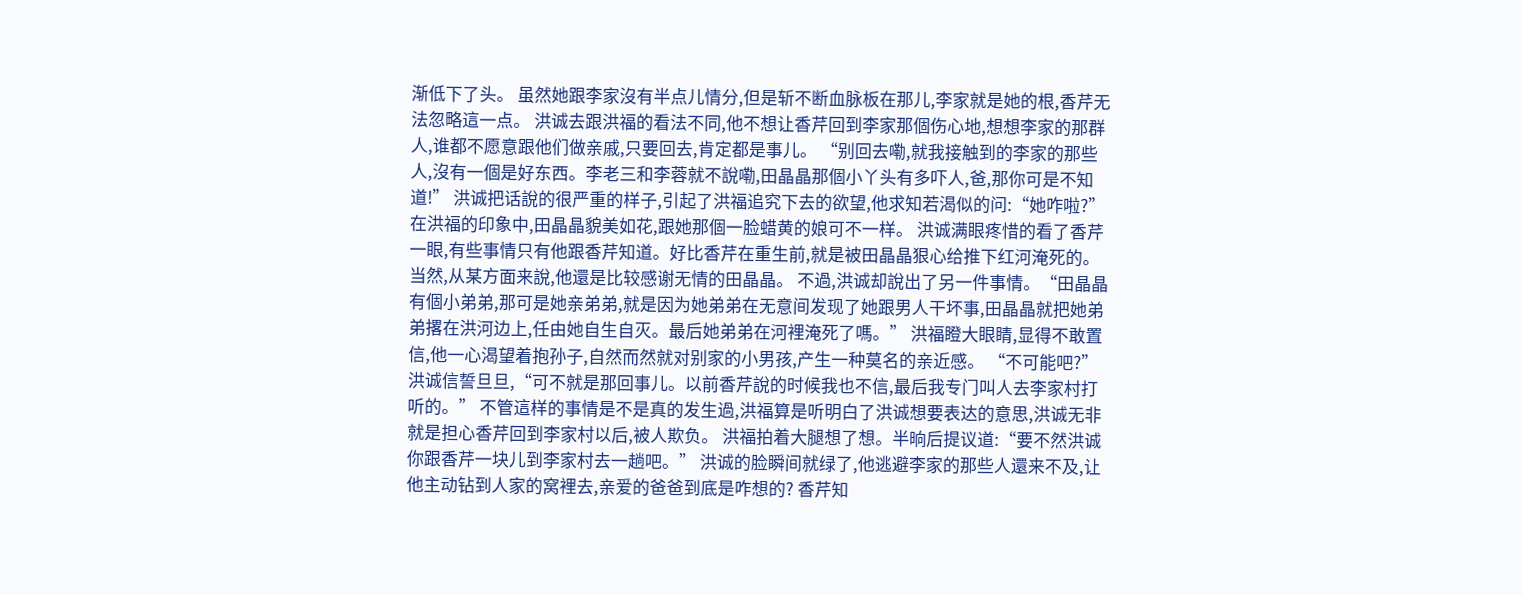渐低下了头。 虽然她跟李家沒有半点儿情分,但是斩不断血脉板在那儿,李家就是她的根,香芹无法忽略這一点。 洪诚去跟洪福的看法不同,他不想让香芹回到李家那個伤心地,想想李家的那群人,谁都不愿意跟他们做亲戚,只要回去,肯定都是事儿。 “别回去嘞,就我接触到的李家的那些人,沒有一個是好东西。李老三和李蓉就不說嘞,田晶晶那個小丫头有多吓人,爸,那你可是不知道!” 洪诚把话說的很严重的样子,引起了洪福追究下去的欲望,他求知若渴似的问:“她咋啦?” 在洪福的印象中,田晶晶貌美如花,跟她那個一脸蜡黄的娘可不一样。 洪诚满眼疼惜的看了香芹一眼,有些事情只有他跟香芹知道。好比香芹在重生前,就是被田晶晶狠心给推下红河淹死的。 当然,从某方面来說,他還是比较感谢无情的田晶晶。 不過,洪诚却說出了另一件事情。“田晶晶有個小弟弟,那可是她亲弟弟,就是因为她弟弟在无意间发现了她跟男人干坏事,田晶晶就把她弟弟撂在洪河边上,任由她自生自灭。最后她弟弟在河裡淹死了嗎。” 洪福瞪大眼睛,显得不敢置信,他一心渴望着抱孙子,自然而然就对别家的小男孩,产生一种莫名的亲近感。 “不可能吧?” 洪诚信誓旦旦,“可不就是那回事儿。以前香芹說的时候我也不信,最后我专门叫人去李家村打听的。” 不管這样的事情是不是真的发生過,洪福算是听明白了洪诚想要表达的意思,洪诚无非就是担心香芹回到李家村以后,被人欺负。 洪福拍着大腿想了想。半晌后提议道:“要不然洪诚你跟香芹一块儿到李家村去一趟吧。” 洪诚的脸瞬间就绿了,他逃避李家的那些人還来不及,让他主动钻到人家的窝裡去,亲爱的爸爸到底是咋想的? 香芹知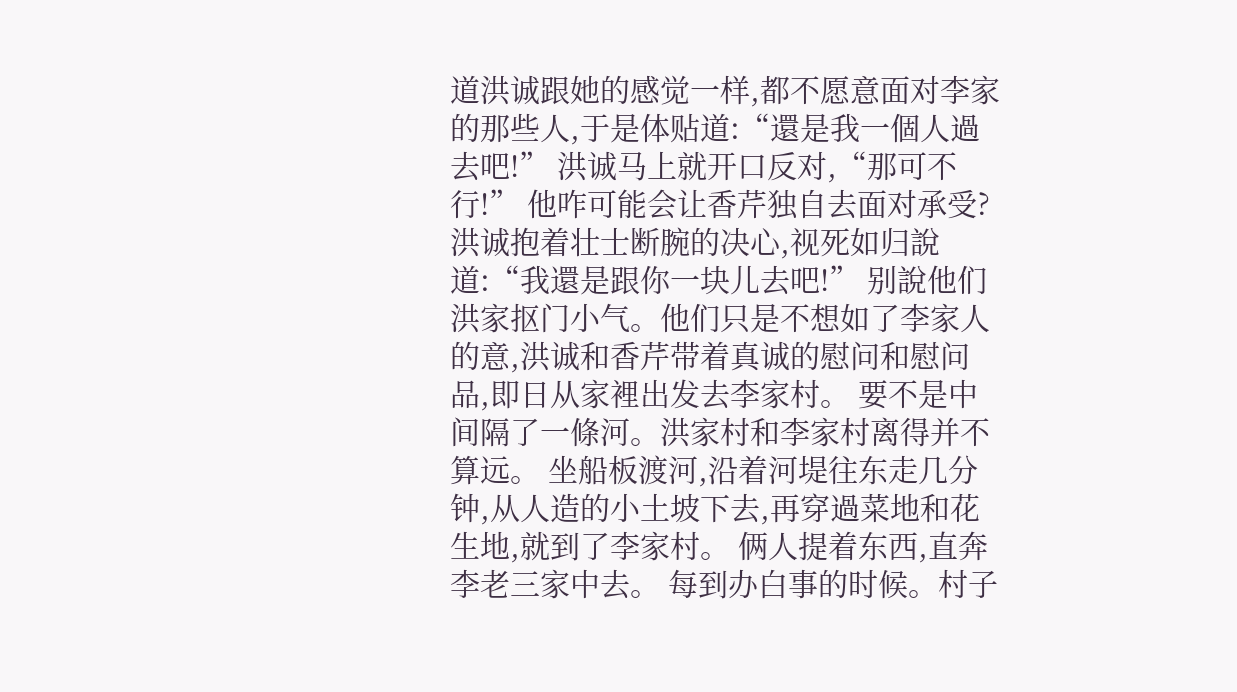道洪诚跟她的感觉一样,都不愿意面对李家的那些人,于是体贴道:“還是我一個人過去吧!” 洪诚马上就开口反对,“那可不行!” 他咋可能会让香芹独自去面对承受? 洪诚抱着壮士断腕的决心,视死如归說道:“我還是跟你一块儿去吧!” 别說他们洪家抠门小气。他们只是不想如了李家人的意,洪诚和香芹带着真诚的慰问和慰问品,即日从家裡出发去李家村。 要不是中间隔了一條河。洪家村和李家村离得并不算远。 坐船板渡河,沿着河堤往东走几分钟,从人造的小土坡下去,再穿過菜地和花生地,就到了李家村。 俩人提着东西,直奔李老三家中去。 每到办白事的时候。村子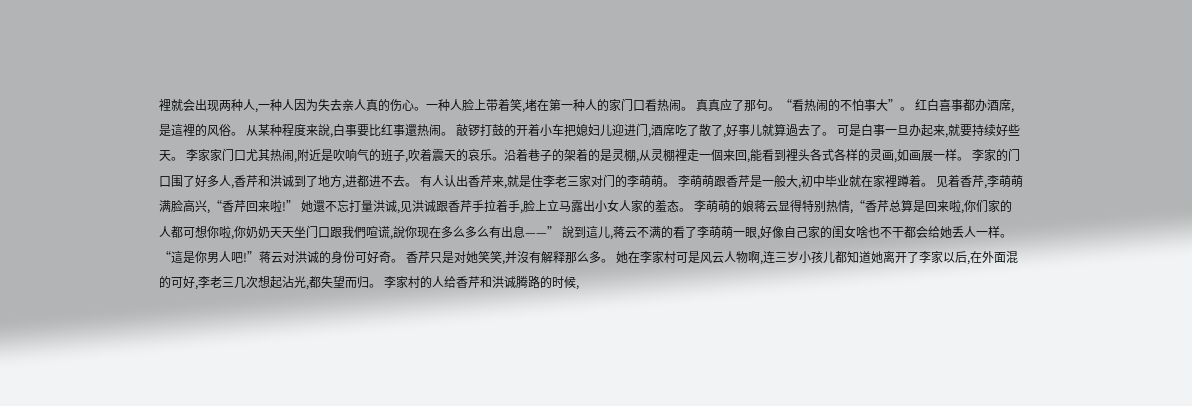裡就会出现两种人,一种人因为失去亲人真的伤心。一种人脸上带着笑,堵在第一种人的家门口看热闹。 真真应了那句。“看热闹的不怕事大”。 红白喜事都办酒席,是這裡的风俗。 从某种程度来說,白事要比红事還热闹。 敲锣打鼓的开着小车把媳妇儿迎进门,酒席吃了散了,好事儿就算過去了。 可是白事一旦办起来,就要持续好些天。 李家家门口尤其热闹,附近是吹响气的班子,吹着震天的哀乐。沿着巷子的架着的是灵棚,从灵棚裡走一個来回,能看到裡头各式各样的灵画,如画展一样。 李家的门口围了好多人,香芹和洪诚到了地方,进都进不去。 有人认出香芹来,就是住李老三家对门的李萌萌。 李萌萌跟香芹是一般大,初中毕业就在家裡蹲着。 见着香芹,李萌萌满脸高兴,“香芹回来啦!” 她還不忘打量洪诚,见洪诚跟香芹手拉着手,脸上立马露出小女人家的羞态。 李萌萌的娘蒋云显得特别热情,“香芹总算是回来啦,你们家的人都可想你啦,你奶奶天天坐门口跟我們喧谎,說你现在多么多么有出息——” 說到這儿,蒋云不满的看了李萌萌一眼,好像自己家的闺女啥也不干都会给她丢人一样。 “這是你男人吧!”蒋云对洪诚的身份可好奇。 香芹只是对她笑笑,并沒有解释那么多。 她在李家村可是风云人物啊,连三岁小孩儿都知道她离开了李家以后,在外面混的可好,李老三几次想起沾光,都失望而归。 李家村的人给香芹和洪诚腾路的时候,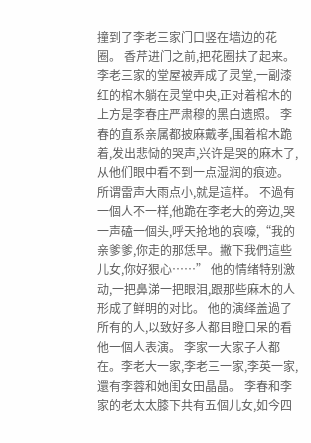撞到了李老三家门口竖在墙边的花圈。 香芹进门之前,把花圈扶了起来。 李老三家的堂屋被弄成了灵堂,一副漆红的棺木躺在灵堂中央,正对着棺木的上方是李春庄严肃穆的黑白遗照。 李春的直系亲属都披麻戴孝,围着棺木跪着,发出悲恸的哭声,兴许是哭的麻木了,从他们眼中看不到一点湿润的痕迹。 所谓雷声大雨点小,就是這样。 不過有一個人不一样,他跪在李老大的旁边,哭一声磕一個头,呼天抢地的哀嚎,“我的亲爹爹,你走的那恁早。撇下我們這些儿女,你好狠心……” 他的情绪特别激动,一把鼻涕一把眼泪,跟那些麻木的人形成了鲜明的对比。 他的演绎盖過了所有的人,以致好多人都目瞪口呆的看他一個人表演。 李家一大家子人都在。李老大一家,李老三一家,李英一家,還有李蓉和她闺女田晶晶。 李春和李家的老太太膝下共有五個儿女,如今四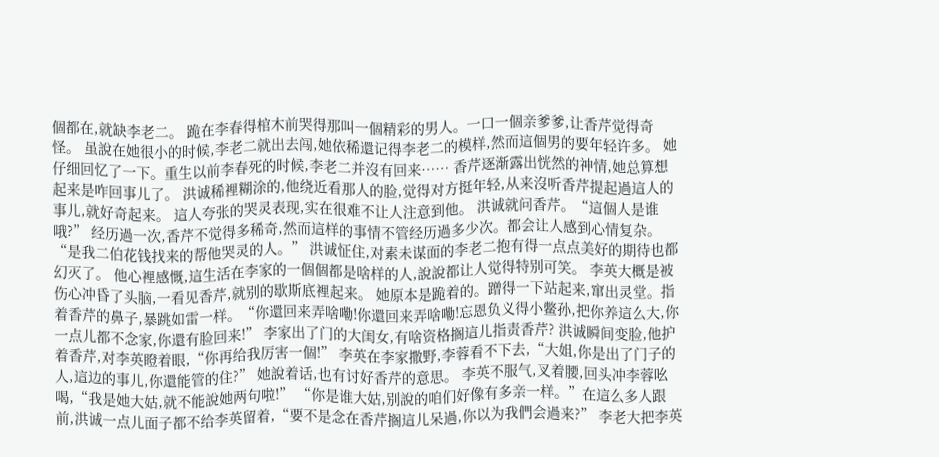個都在,就缺李老二。 跪在李春得棺木前哭得那叫一個精彩的男人。一口一個亲爹爹,让香芹觉得奇怪。 虽說在她很小的时候,李老二就出去闯,她依稀還记得李老二的模样,然而這個男的要年轻许多。 她仔细回忆了一下。重生以前李春死的时候,李老二并沒有回来…… 香芹逐渐露出恍然的神情,她总算想起来是咋回事儿了。 洪诚稀裡糊涂的,他绕近看那人的脸,觉得对方挺年轻,从来沒听香芹提起過這人的事儿,就好奇起来。 這人夸张的哭灵表现,实在很难不让人注意到他。 洪诚就问香芹。“這個人是谁哦?” 经历過一次,香芹不觉得多稀奇,然而這样的事情不管经历過多少次。都会让人感到心情复杂。 “是我二伯花钱找来的帮他哭灵的人。” 洪诚怔住,对素未谋面的李老二抱有得一点点美好的期待也都幻灭了。 他心裡感慨,這生活在李家的一個個都是啥样的人,說說都让人觉得特别可笑。 李英大概是被伤心冲昏了头脑,一看见香芹,就别的歇斯底裡起来。 她原本是跪着的。蹭得一下站起来,窜出灵堂。指着香芹的鼻子,暴跳如雷一样。“你還回来弄啥嘞!你還回来弄啥嘞!忘恩负义得小鳖孙,把你养這么大,你一点儿都不念家,你還有脸回来!” 李家出了门的大闺女,有啥资格搁這儿指责香芹? 洪诚瞬间变脸,他护着香芹,对李英瞪着眼,“你再给我厉害一個!” 李英在李家撒野,李蓉看不下去,“大姐,你是出了门子的人,這边的事儿,你還能管的住?” 她說着话,也有讨好香芹的意思。 李英不服气,叉着腰,回头冲李蓉吆喝,“我是她大姑,就不能說她两句啦!” “你是谁大姑,别說的咱们好像有多亲一样。”在這么多人跟前,洪诚一点儿面子都不给李英留着,“要不是念在香芹搁這儿呆過,你以为我們会過来?” 李老大把李英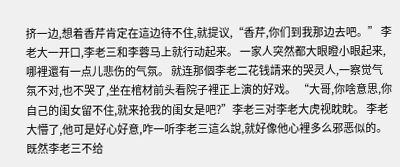挤一边,想着香芹肯定在這边待不住,就提议,“香芹,你们到我那边去吧。” 李老大一开口,李老三和李蓉马上就行动起来。 一家人突然都大眼瞪小眼起来,哪裡還有一点儿悲伤的气氛。 就连那個李老二花钱請来的哭灵人,一察觉气氛不对,也不哭了,坐在棺材前头看院子裡正上演的好戏。 “大哥,你啥意思,你自己的闺女留不住,就来抢我的闺女是吧?”李老三对李老大虎视眈眈。 李老大懵了,他可是好心好意,咋一听李老三這么說,就好像他心裡多么邪恶似的。 既然李老三不给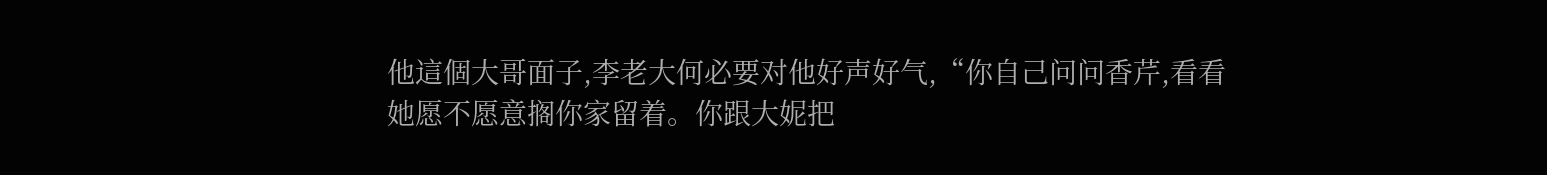他這個大哥面子,李老大何必要对他好声好气,“你自己问问香芹,看看她愿不愿意搁你家留着。你跟大妮把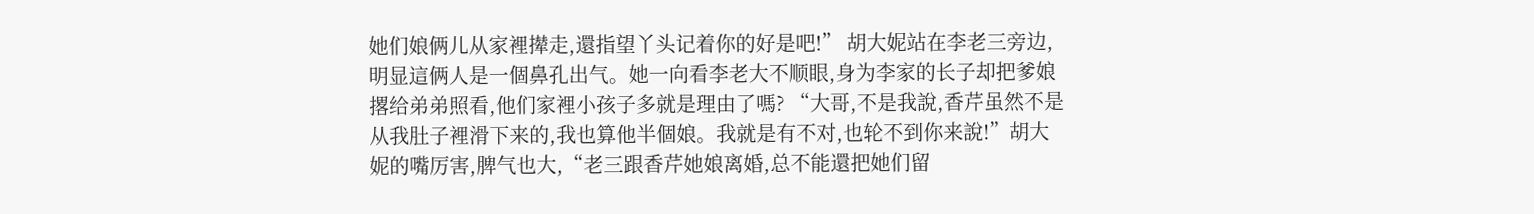她们娘俩儿从家裡撵走,還指望丫头记着你的好是吧!” 胡大妮站在李老三旁边,明显這俩人是一個鼻孔出气。她一向看李老大不顺眼,身为李家的长子却把爹娘撂给弟弟照看,他们家裡小孩子多就是理由了嗎? “大哥,不是我說,香芹虽然不是从我肚子裡滑下来的,我也算他半個娘。我就是有不对,也轮不到你来說!”胡大妮的嘴厉害,脾气也大,“老三跟香芹她娘离婚,总不能還把她们留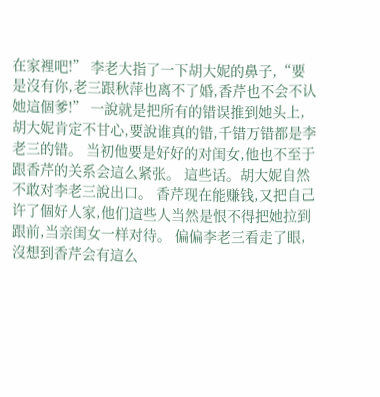在家裡吧!” 李老大指了一下胡大妮的鼻子,“要是沒有你,老三跟秋萍也离不了婚,香芹也不会不认她這個爹!” 一說就是把所有的错误推到她头上,胡大妮肯定不甘心,要說谁真的错,千错万错都是李老三的错。 当初他要是好好的对闺女,他也不至于跟香芹的关系会這么紧张。 這些话。胡大妮自然不敢对李老三說出口。 香芹现在能赚钱,又把自己许了個好人家,他们這些人当然是恨不得把她拉到跟前,当亲闺女一样对待。 偏偏李老三看走了眼,沒想到香芹会有這么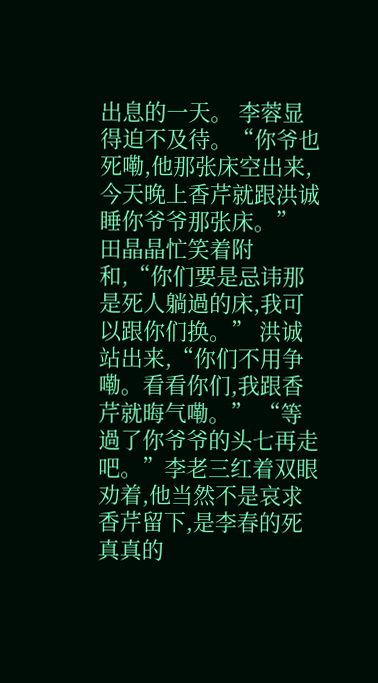出息的一天。 李蓉显得迫不及待。“你爷也死嘞,他那张床空出来,今天晚上香芹就跟洪诚睡你爷爷那张床。” 田晶晶忙笑着附和,“你们要是忌讳那是死人躺過的床,我可以跟你们换。” 洪诚站出来,“你们不用争嘞。看看你们,我跟香芹就晦气嘞。” “等過了你爷爷的头七再走吧。”李老三红着双眼劝着,他当然不是哀求香芹留下,是李春的死真真的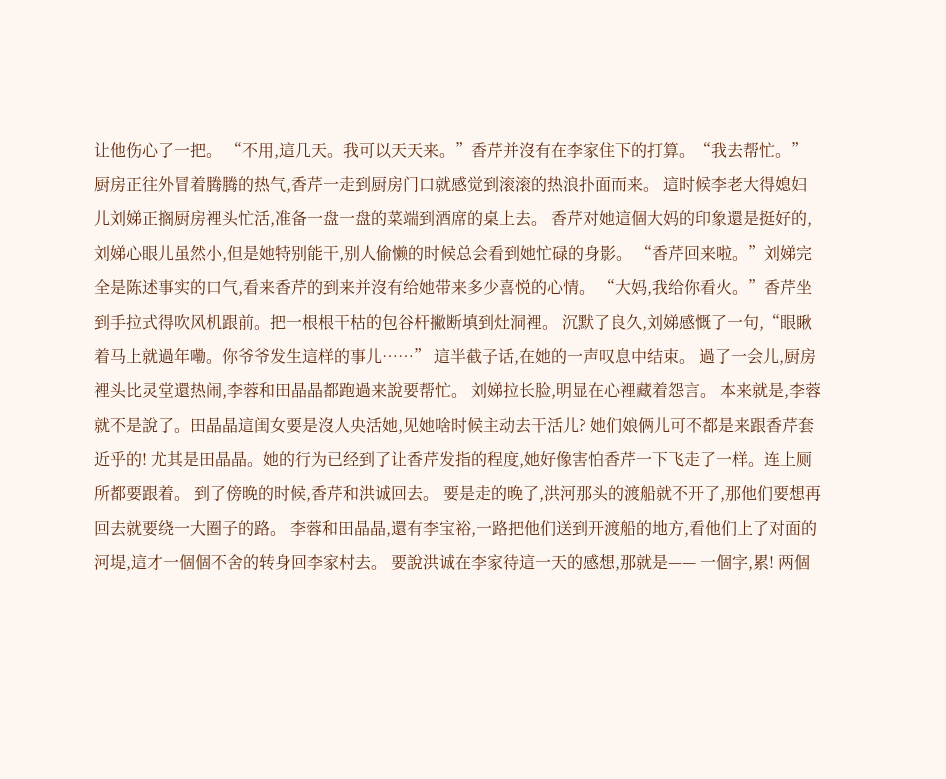让他伤心了一把。 “不用,這几天。我可以天天来。”香芹并沒有在李家住下的打算。“我去帮忙。” 厨房正往外冒着腾腾的热气,香芹一走到厨房门口就感觉到滚滚的热浪扑面而来。 這时候李老大得媳妇儿刘娣正搁厨房裡头忙活,准备一盘一盘的菜端到酒席的桌上去。 香芹对她這個大妈的印象還是挺好的,刘娣心眼儿虽然小,但是她特别能干,别人偷懒的时候总会看到她忙碌的身影。 “香芹回来啦。”刘娣完全是陈述事实的口气,看来香芹的到来并沒有给她带来多少喜悦的心情。 “大妈,我给你看火。”香芹坐到手拉式得吹风机跟前。把一根根干枯的包谷杆撇断填到灶洞裡。 沉默了良久,刘娣感慨了一句,“眼瞅着马上就過年嘞。你爷爷发生這样的事儿……” 這半截子话,在她的一声叹息中结束。 過了一会儿,厨房裡头比灵堂還热闹,李蓉和田晶晶都跑過来說要帮忙。 刘娣拉长脸,明显在心裡藏着怨言。 本来就是,李蓉就不是說了。田晶晶這闺女要是沒人央活她,见她啥时候主动去干活儿? 她们娘俩儿可不都是来跟香芹套近乎的! 尤其是田晶晶。她的行为已经到了让香芹发指的程度,她好像害怕香芹一下飞走了一样。连上厕所都要跟着。 到了傍晚的时候,香芹和洪诚回去。 要是走的晚了,洪河那头的渡船就不开了,那他们要想再回去就要绕一大圈子的路。 李蓉和田晶晶,還有李宝裕,一路把他们送到开渡船的地方,看他们上了对面的河堤,這才一個個不舍的转身回李家村去。 要說洪诚在李家待這一天的感想,那就是—— 一個字,累! 两個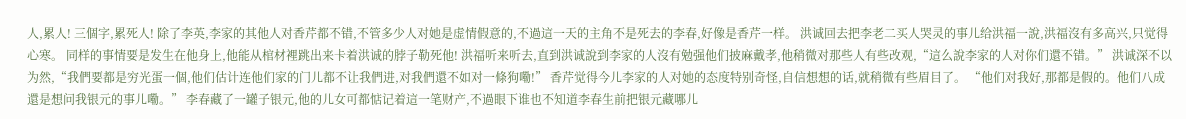人,累人! 三個字,累死人! 除了李英,李家的其他人对香芹都不错,不管多少人对她是虚情假意的,不過這一天的主角不是死去的李春,好像是香芹一样。 洪诚回去把李老二买人哭灵的事儿给洪福一說,洪福沒有多高兴,只觉得心寒。 同样的事情要是发生在他身上,他能从棺材裡跳出来卡着洪诚的脖子勒死他! 洪福听来听去,直到洪诚說到李家的人沒有勉强他们披麻戴孝,他稍微对那些人有些改观,“這么說李家的人对你们還不错。” 洪诚深不以为然,“我們要都是穷光蛋一個,他们估计连他们家的门儿都不让我們进,对我們還不如对一條狗嘞!” 香芹觉得今儿李家的人对她的态度特别奇怪,自信想想的话,就稍微有些眉目了。 “他们对我好,那都是假的。他们八成還是想问我银元的事儿嘞。” 李春藏了一罐子银元,他的儿女可都惦记着這一笔财产,不過眼下谁也不知道李春生前把银元藏哪儿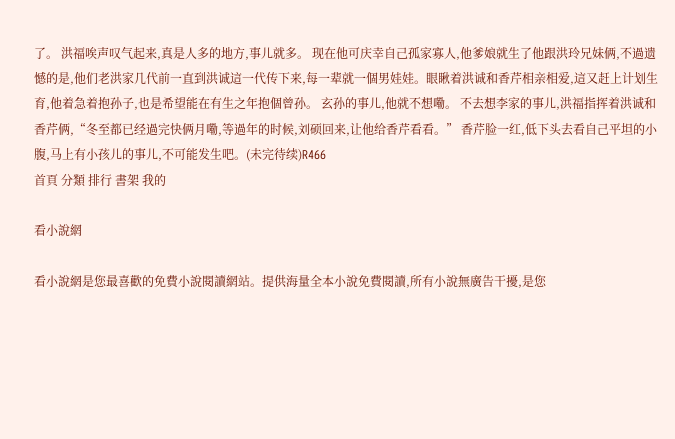了。 洪福唉声叹气起来,真是人多的地方,事儿就多。 现在他可庆幸自己孤家寡人,他爹娘就生了他跟洪玲兄妹俩,不過遗憾的是,他们老洪家几代前一直到洪诚這一代传下来,每一辈就一個男娃娃。眼瞅着洪诚和香芹相亲相爱,這又赶上计划生育,他着急着抱孙子,也是希望能在有生之年抱個曾孙。 玄孙的事儿,他就不想嘞。 不去想李家的事儿,洪福指挥着洪诚和香芹俩,“冬至都已经過完快俩月嘞,等過年的时候,刘硕回来,让他给香芹看看。” 香芹脸一红,低下头去看自己平坦的小腹,马上有小孩儿的事儿,不可能发生吧。(未完待续)R466
首頁 分類 排行 書架 我的

看小說網

看小說網是您最喜歡的免費小說閱讀網站。提供海量全本小說免費閱讀,所有小說無廣告干擾,是您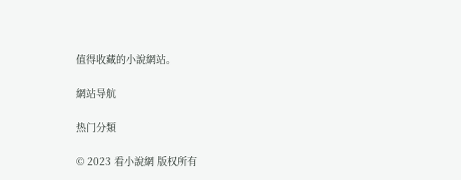值得收藏的小說網站。

網站导航

热门分類

© 2023 看小說網 版权所有